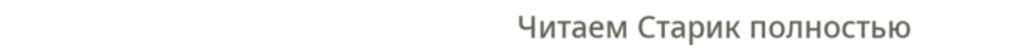Читаем Старик полностью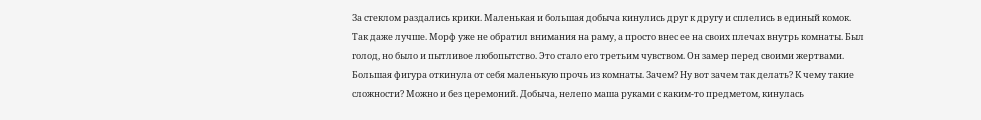За стеклом раздались крики. Маленькая и большая добыча кинулись друг к другу и сплелись в единый комок. Так даже лучше. Морф уже не обратил внимания на раму, а просто внес ее на своих плечах внутрь комнаты. Был голод, но было и пытливое любопытство. Это стало его третьим чувством. Он замер перед своими жертвами. Большая фигура откинула от себя маленькую прочь из комнаты. Зачем? Ну вот зачем так делать? К чему такие сложности? Можно и без церемоний. Добыча, нелепо маша руками с каким-то предметом, кинулась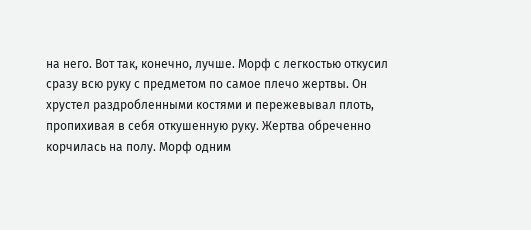на него. Вот так, конечно, лучше. Морф с легкостью откусил сразу всю руку с предметом по самое плечо жертвы. Он хрустел раздробленными костями и пережевывал плоть, пропихивая в себя откушенную руку. Жертва обреченно корчилась на полу. Морф одним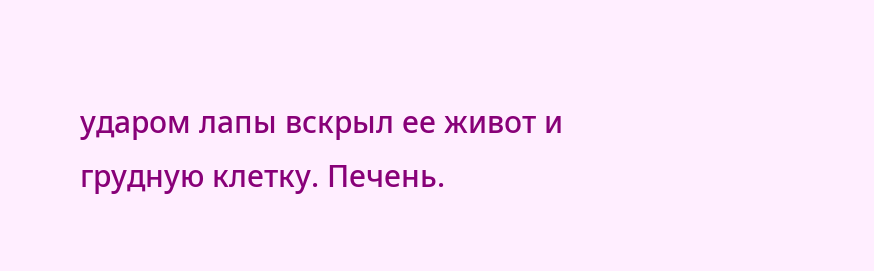ударом лапы вскрыл ее живот и грудную клетку. Печень.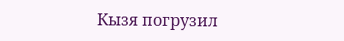Кызя погрузил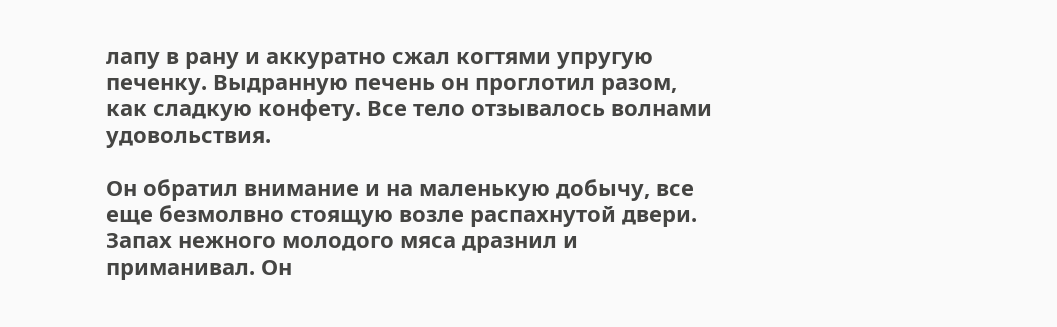лапу в рану и аккуратно сжал когтями упругую печенку. Выдранную печень он проглотил разом, как сладкую конфету. Все тело отзывалось волнами удовольствия.

Он обратил внимание и на маленькую добычу, все еще безмолвно стоящую возле распахнутой двери. Запах нежного молодого мяса дразнил и приманивал. Он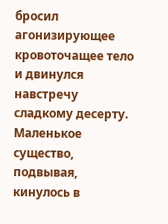бросил агонизирующее кровоточащее тело и двинулся навстречу сладкому десерту. Маленькое существо, подвывая, кинулось в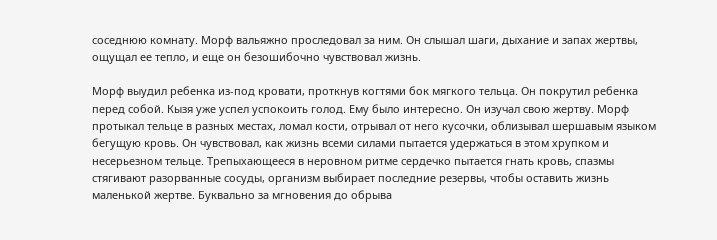соседнюю комнату. Морф вальяжно проследовал за ним. Он слышал шаги, дыхание и запах жертвы, ощущал ее тепло, и еще он безошибочно чувствовал жизнь.

Морф выудил ребенка из-под кровати, проткнув когтями бок мягкого тельца. Он покрутил ребенка перед собой. Кызя уже успел успокоить голод. Ему было интересно. Он изучал свою жертву. Морф протыкал тельце в разных местах, ломал кости, отрывал от него кусочки, облизывал шершавым языком бегущую кровь. Он чувствовал, как жизнь всеми силами пытается удержаться в этом хрупком и несерьезном тельце. Трепыхающееся в неровном ритме сердечко пытается гнать кровь, спазмы стягивают разорванные сосуды, организм выбирает последние резервы, чтобы оставить жизнь маленькой жертве. Буквально за мгновения до обрыва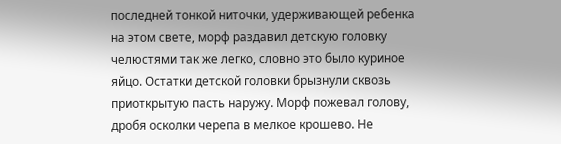последней тонкой ниточки, удерживающей ребенка на этом свете, морф раздавил детскую головку челюстями так же легко, словно это было куриное яйцо. Остатки детской головки брызнули сквозь приоткрытую пасть наружу. Морф пожевал голову, дробя осколки черепа в мелкое крошево. Не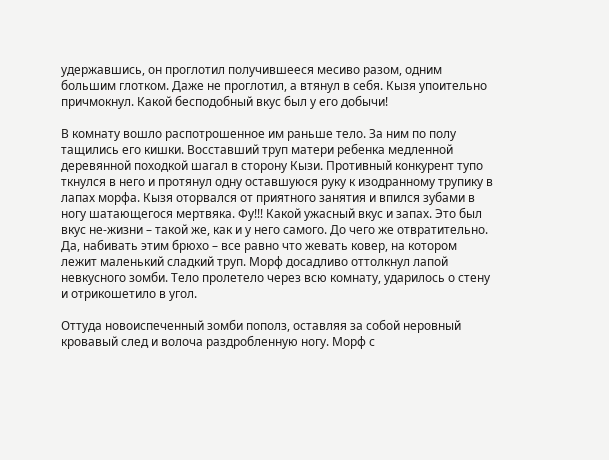удержавшись, он проглотил получившееся месиво разом, одним большим глотком. Даже не проглотил, а втянул в себя. Кызя упоительно причмокнул. Какой бесподобный вкус был у его добычи!

В комнату вошло распотрошенное им раньше тело. За ним по полу тащились его кишки. Восставший труп матери ребенка медленной деревянной походкой шагал в сторону Кызи. Противный конкурент тупо ткнулся в него и протянул одну оставшуюся руку к изодранному трупику в лапах морфа. Кызя оторвался от приятного занятия и впился зубами в ногу шатающегося мертвяка. Фу!!! Какой ужасный вкус и запах. Это был вкус не-жизни – такой же, как и у него самого. До чего же отвратительно. Да, набивать этим брюхо – все равно что жевать ковер, на котором лежит маленький сладкий труп. Морф досадливо оттолкнул лапой невкусного зомби. Тело пролетело через всю комнату, ударилось о стену и отрикошетило в угол.

Оттуда новоиспеченный зомби пополз, оставляя за собой неровный кровавый след и волоча раздробленную ногу. Морф с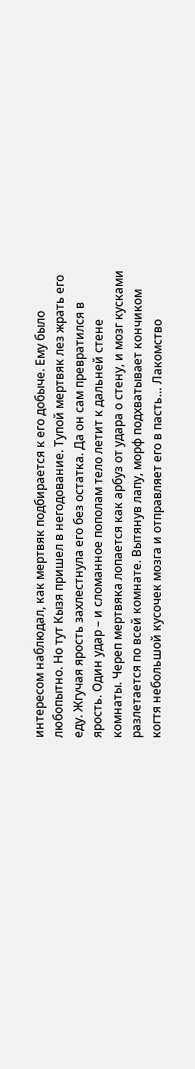интересом наблюдал, как мертвяк подбирается к его добыче. Ему было любопытно. Но тут Кызя пришел в негодование. Тупой мертвяк лез жрать его еду. Жгучая ярость захлестнула его без остатка. Да он сам превратился в ярость. Один удар – и сломанное пополам тело летит к дальней стене комнаты. Череп мертвяка лопается как арбуз от удара о стену, и мозг кусками разлетается по всей комнате. Вытянув лапу, морф подхватывает кончиком когтя небольшой кусочек мозга и отправляет его в пасть… Лакомство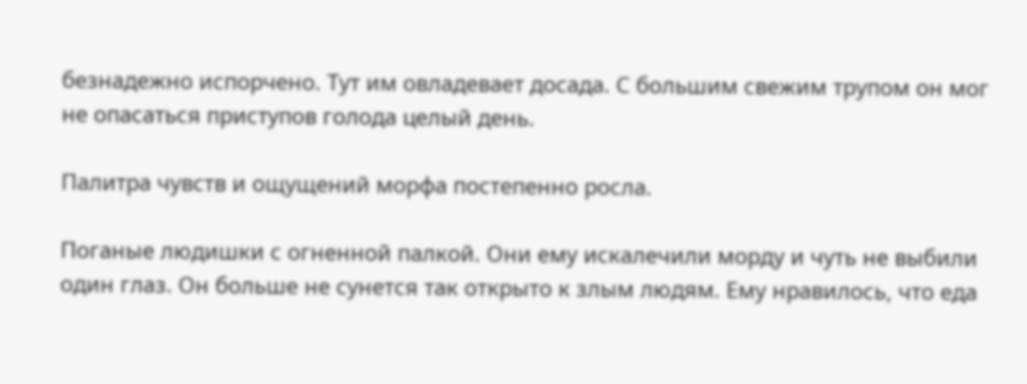безнадежно испорчено. Тут им овладевает досада. С большим свежим трупом он мог не опасаться приступов голода целый день.

Палитра чувств и ощущений морфа постепенно росла.

Поганые людишки с огненной палкой. Они ему искалечили морду и чуть не выбили один глаз. Он больше не сунется так открыто к злым людям. Ему нравилось, что еда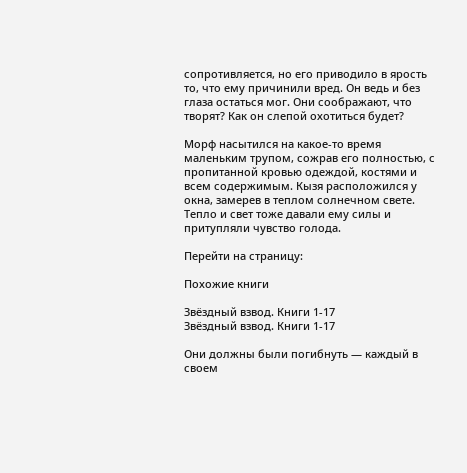сопротивляется, но его приводило в ярость то, что ему причинили вред. Он ведь и без глаза остаться мог. Они соображают, что творят? Как он слепой охотиться будет?

Морф насытился на какое-то время маленьким трупом, сожрав его полностью, с пропитанной кровью одеждой, костями и всем содержимым. Кызя расположился у окна, замерев в теплом солнечном свете. Тепло и свет тоже давали ему силы и притупляли чувство голода.

Перейти на страницу:

Похожие книги

Звёздный взвод. Книги 1-17
Звёздный взвод. Книги 1-17

Они должны были погибнуть — каждый в своем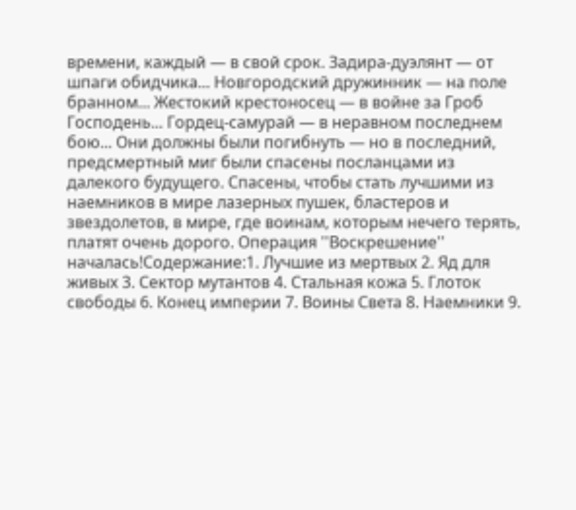времени, каждый — в свой срок. Задира-дуэлянт — от шпаги обидчика... Новгородский дружинник — на поле бранном... Жестокий крестоносец — в войне за Гроб Господень... Гордец-самурай — в неравном последнем бою... Они должны были погибнуть — но в последний, предсмертный миг были спасены посланцами из далекого будущего. Спасены, чтобы стать лучшими из наемников в мире лазерных пушек, бластеров и звездолетов, в мире, где воинам, которым нечего терять, платят очень дорого. Операция ''Воскрешение'' началась!Содержание:1. Лучшие из мертвых 2. Яд для живых 3. Сектор мутантов 4. Стальная кожа 5. Глоток свободы 6. Конец империи 7. Воины Света 8. Наемники 9.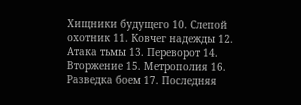Хищники будущего 10. Слепой охотник 11. Ковчег надежды 12. Атака тьмы 13. Переворот 14. Вторжение 15. Метрополия 16. Разведка боем 17. Последняя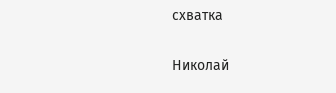схватка

Николай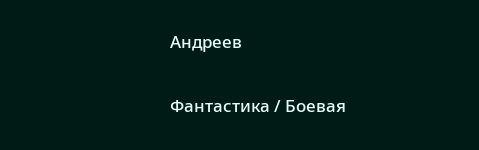Андреев

Фантастика / Боевая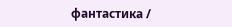фантастика /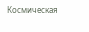Космическая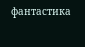фантастика